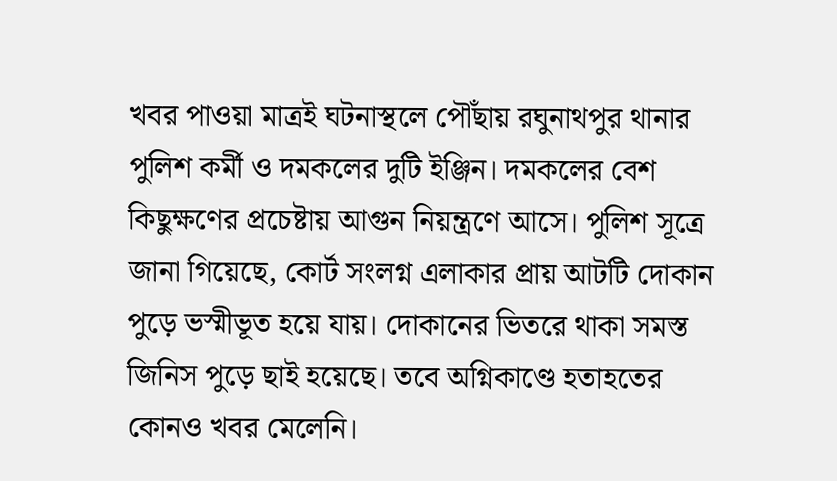খবর পাওয়া মাত্রই ঘটনাস্থলে পৌঁছায় রঘুনাথপুর থানার পুলিশ কর্মী ও দমকলের দুটি ইঞ্জিন। দমকলের বেশ কিছুক্ষণের প্রচেষ্টায় আগুন নিয়ন্ত্রণে আসে। পুলিশ সূত্রে জানা গিয়েছে, কোর্ট সংলগ্ন এলাকার প্রায় আটটি দোকান পুড়ে ভস্মীভূত হয়ে যায়। দোকানের ভিতরে থাকা সমস্ত জিনিস পুড়ে ছাই হয়েছে। তবে অগ্নিকাণ্ডে হতাহতের কোনও খবর মেলেনি।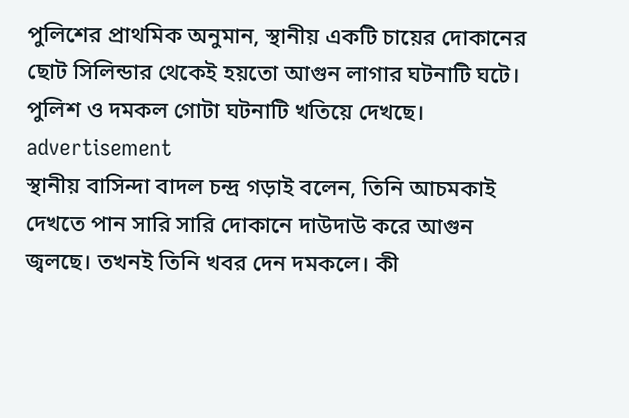পুলিশের প্রাথমিক অনুমান, স্থানীয় একটি চায়ের দোকানের ছোট সিলিন্ডার থেকেই হয়তো আগুন লাগার ঘটনাটি ঘটে। পুলিশ ও দমকল গোটা ঘটনাটি খতিয়ে দেখছে।
advertisement
স্থানীয় বাসিন্দা বাদল চন্দ্র গড়াই বলেন, তিনি আচমকাই দেখতে পান সারি সারি দোকানে দাউদাউ করে আগুন জ্বলছে। তখনই তিনি খবর দেন দমকলে। কী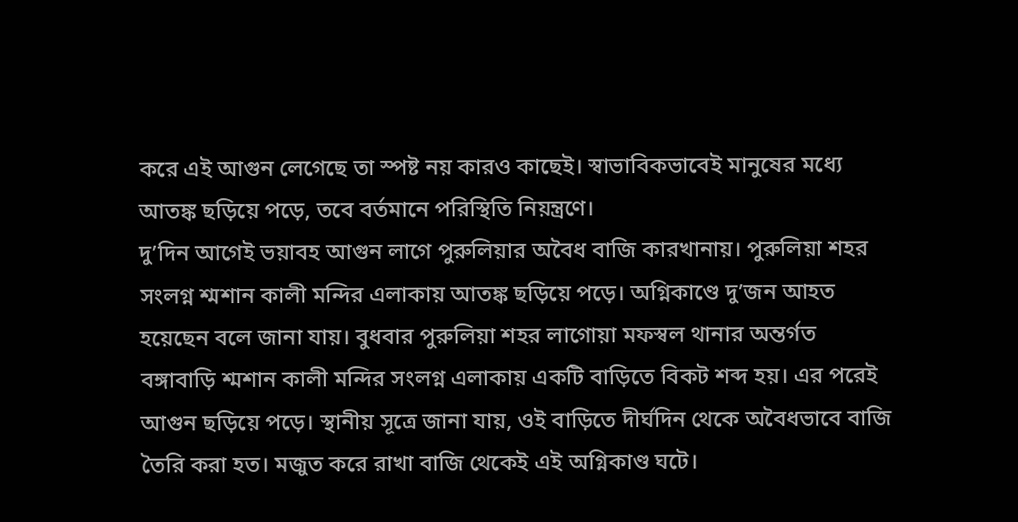করে এই আগুন লেগেছে তা স্পষ্ট নয় কারও কাছেই। স্বাভাবিকভাবেই মানুষের মধ্যে আতঙ্ক ছড়িয়ে পড়ে, তবে বর্তমানে পরিস্থিতি নিয়ন্ত্রণে।
দু’দিন আগেই ভয়াবহ আগুন লাগে পুরুলিয়ার অবৈধ বাজি কারখানায়। পুরুলিয়া শহর সংলগ্ন শ্মশান কালী মন্দির এলাকায় আতঙ্ক ছড়িয়ে পড়ে। অগ্নিকাণ্ডে দু’জন আহত হয়েছেন বলে জানা যায়। বুধবার পুরুলিয়া শহর লাগোয়া মফস্বল থানার অন্তর্গত বঙ্গাবাড়ি শ্মশান কালী মন্দির সংলগ্ন এলাকায় একটি বাড়িতে বিকট শব্দ হয়। এর পরেই আগুন ছড়িয়ে পড়ে। স্থানীয় সূত্রে জানা যায়, ওই বাড়িতে দীর্ঘদিন থেকে অবৈধভাবে বাজি তৈরি করা হত। মজুত করে রাখা বাজি থেকেই এই অগ্নিকাণ্ড ঘটে।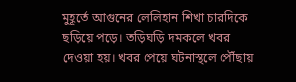মুহূর্তে আগুনের লেলিহান শিখা চারদিকে ছড়িয়ে পড়ে। তড়িঘড়ি দমকলে খবর দেওয়া হয়। খবর পেয়ে ঘটনাস্থলে পৌঁছায়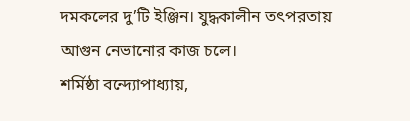দমকলের দু’টি ইঞ্জিন। যুদ্ধকালীন তৎপরতায় আগুন নেভানোর কাজ চলে।
শর্মিষ্ঠা বন্দ্যোপাধ্যায়,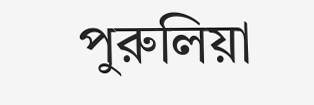পুরুলিয়া